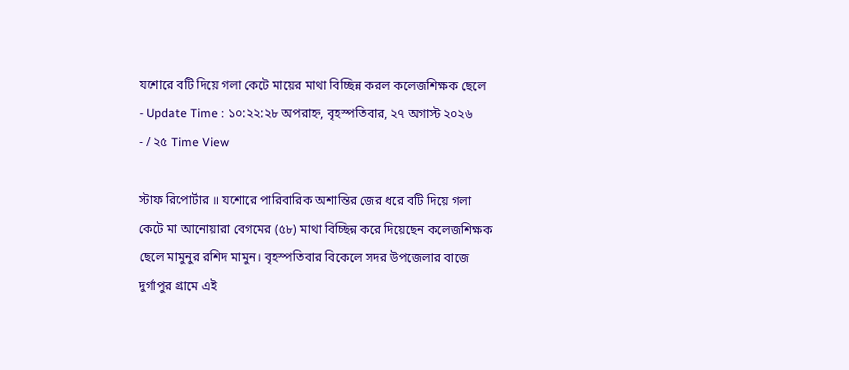যশোরে বটি দিয়ে গলা কেটে মায়ের মাথা বিচ্ছিন্ন করল কলেজশিক্ষক ছেলে
- Update Time : ১০:২২:২৮ অপরাহ্ন, বৃহস্পতিবার, ২৭ অগাস্ট ২০২৬
- / ২৫ Time View

স্টাফ রিপোর্টার ॥ যশোরে পারিবারিক অশান্তির জের ধরে বটি দিয়ে গলা কেটে মা আনোয়ারা বেগমের (৫৮) মাথা বিচ্ছিন্ন করে দিয়েছেন কলেজশিক্ষক ছেলে মামুনুর রশিদ মামুন। বৃহস্পতিবার বিকেলে সদর উপজেলার বাজে দুর্গাপুর গ্রামে এই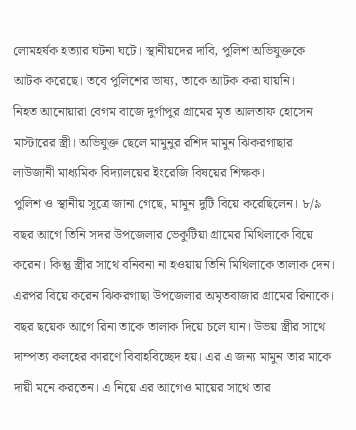লোমহর্ষক হত্যার ঘটনা ঘটে। স্থানীয়দের দাবি, পুলিশ অভিযুক্তকে আটক করেছে। তবে পুলিশের ভাষ্য, তাকে আটক করা যায়নি।
নিহত আনোয়ারা বেগম বাজে দুর্গাপুর গ্রামের মৃত আলতাফ হোসেন মাস্টারের স্ত্রী। অভিযুক্ত ছেলে মামুনুর রশিদ মামুন ঝিকরগাছার লাউজানী মাধ্যমিক বিদ্যালয়ের ইংরেজি বিষয়ের শিক্ষক।
পুলিশ ও স্থানীয় সূত্রে জানা গেছে, মামুন দুটি বিয়ে করেছিলেন। ৮/৯ বছর আগে তিনি সদর উপজেলার ভেকুটিয়া গ্রামের মিথিলাকে বিয়ে করেন। কিন্তু স্ত্রীর সাথে বনিবনা না হওয়ায় তিনি মিথিলাকে তালাক দেন।
এরপর বিয়ে করেন ঝিকরগাছা উপজেলার অমৃতবাজার গ্রামের রিনাকে। বছর ছয়েক আগে রিনা তাকে তালাক দিয়ে চলে যান। উভয় স্ত্রীর সাথে দাম্পত্য কলহের কারণে বিবাহবিচ্ছেদ হয়। এর এ জন্য মামুন তার মাকে দায়ী মনে করতেন। এ নিয়ে এর আগেও মায়ের সাথে তার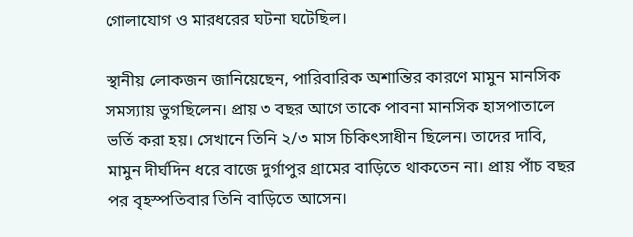গোলাযোগ ও মারধরের ঘটনা ঘটেছিল।

স্থানীয় লোকজন জানিয়েছেন, পারিবারিক অশান্তির কারণে মামুন মানসিক সমস্যায় ভুগছিলেন। প্রায় ৩ বছর আগে তাকে পাবনা মানসিক হাসপাতালে ভর্তি করা হয়। সেখানে তিনি ২/৩ মাস চিকিৎসাধীন ছিলেন। তাদের দাবি, মামুন দীর্ঘদিন ধরে বাজে দুর্গাপুর গ্রামের বাড়িতে থাকতেন না। প্রায় পাঁচ বছর পর বৃহস্পতিবার তিনি বাড়িতে আসেন।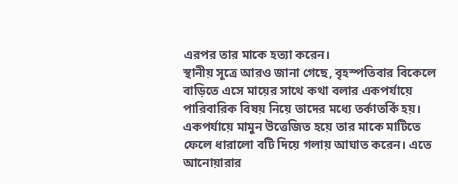এরপর তার মাকে হত্যা করেন।
স্থানীয় সূত্রে আরও জানা গেছে, বৃহস্পতিবার বিকেলে বাড়িতে এসে মায়ের সাথে কথা বলার একপর্যায়ে পারিবারিক বিষয় নিয়ে তাদের মধ্যে তর্কাতর্কি হয়। একপর্যায়ে মামুন উত্তেজিত হয়ে তার মাকে মাটিতে ফেলে ধারালো বটি দিয়ে গলায় আঘাত করেন। এতে আনোয়ারার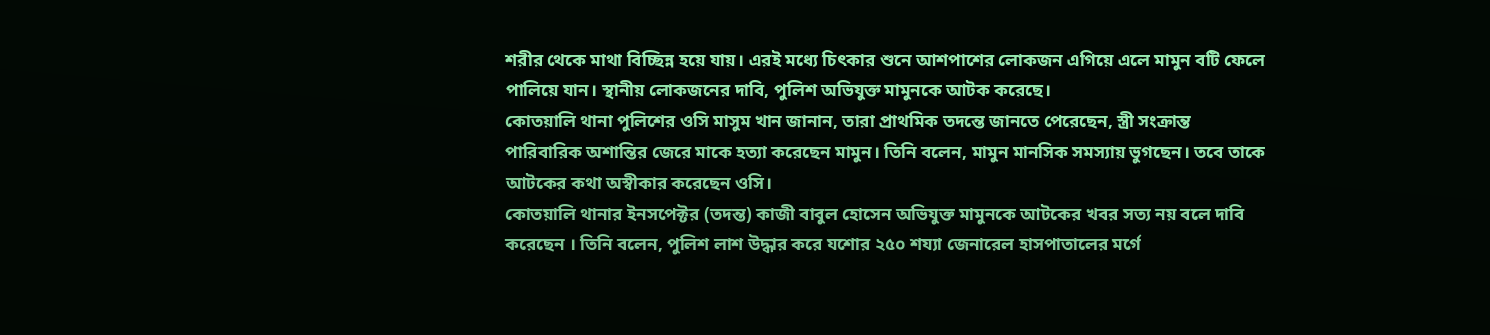শরীর থেকে মাথা বিচ্ছিন্ন হয়ে যায়। এরই মধ্যে চিৎকার শুনে আশপাশের লোকজন এগিয়ে এলে মামুন বটি ফেলে পালিয়ে যান। স্থানীয় লোকজনের দাবি, পুলিশ অভিযুক্ত মামুনকে আটক করেছে।
কোতয়ালি থানা পুলিশের ওসি মাসুম খান জানান, তারা প্রাথমিক তদন্তে জানতে পেরেছেন, স্ত্রী সংক্রান্ত পারিবারিক অশান্তির জেরে মাকে হত্যা করেছেন মামুন। তিনি বলেন, মামুন মানসিক সমস্যায় ভুগছেন। তবে তাকে আটকের কথা অস্বীকার করেছেন ওসি।
কোতয়ালি থানার ইনসপেক্টর (তদন্ত) কাজী বাবুল হোসেন অভিযুক্ত মামুনকে আটকের খবর সত্য নয় বলে দাবি করেছেন । তিনি বলেন, পুলিশ লাশ উদ্ধার করে যশোর ২৫০ শয্যা জেনারেল হাসপাতালের মর্গে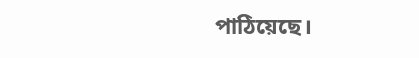পাঠিয়েছে।